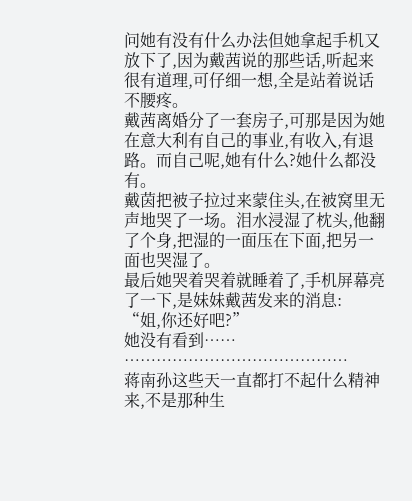问她有没有什么办法但她拿起手机又放下了,因为戴茜说的那些话,听起来很有道理,可仔细一想,全是站着说话不腰疼。
戴茜离婚分了一套房子,可那是因为她在意大利有自己的事业,有收入,有退路。而自己呢,她有什么?她什么都没有。
戴茵把被子拉过来蒙住头,在被窝里无声地哭了一场。泪水浸湿了枕头,他翻了个身,把湿的一面压在下面,把另一面也哭湿了。
最后她哭着哭着就睡着了,手机屏幕亮了一下,是妹妹戴茜发来的消息:
“姐,你还好吧?”
她没有看到……
……………………………………
蒋南孙这些天一直都打不起什么精神来,不是那种生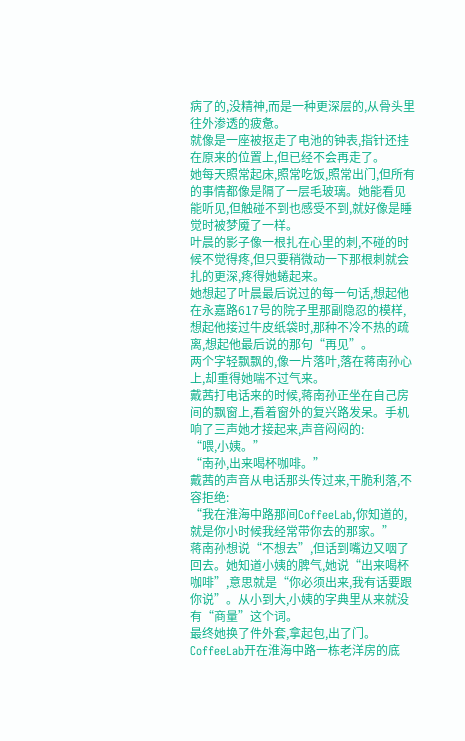病了的,没精神,而是一种更深层的,从骨头里往外渗透的疲惫。
就像是一座被抠走了电池的钟表,指针还挂在原来的位置上,但已经不会再走了。
她每天照常起床,照常吃饭,照常出门,但所有的事情都像是隔了一层毛玻璃。她能看见能听见,但触碰不到也感受不到,就好像是睡觉时被梦魇了一样。
叶晨的影子像一根扎在心里的刺,不碰的时候不觉得疼,但只要稍微动一下那根刺就会扎的更深,疼得她蜷起来。
她想起了叶晨最后说过的每一句话,想起他在永嘉路617号的院子里那副隐忍的模样,想起他接过牛皮纸袋时,那种不冷不热的疏离,想起他最后说的那句“再见”。
两个字轻飘飘的,像一片落叶,落在蒋南孙心上,却重得她喘不过气来。
戴茜打电话来的时候,蒋南孙正坐在自己房间的飘窗上,看着窗外的复兴路发呆。手机响了三声她才接起来,声音闷闷的:
“喂,小姨。”
“南孙,出来喝杯咖啡。”
戴茜的声音从电话那头传过来,干脆利落,不容拒绝:
“我在淮海中路那间CoffeeLab,你知道的,就是你小时候我经常带你去的那家。”
蒋南孙想说“不想去”,但话到嘴边又咽了回去。她知道小姨的脾气,她说“出来喝杯咖啡”,意思就是“你必须出来,我有话要跟你说”。从小到大,小姨的字典里从来就没有“商量”这个词。
最终她换了件外套,拿起包,出了门。
CoffeeLab开在淮海中路一栋老洋房的底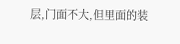层,门面不大,但里面的装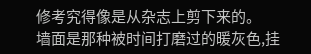修考究得像是从杂志上剪下来的。
墙面是那种被时间打磨过的暖灰色,挂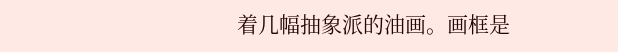着几幅抽象派的油画。画框是